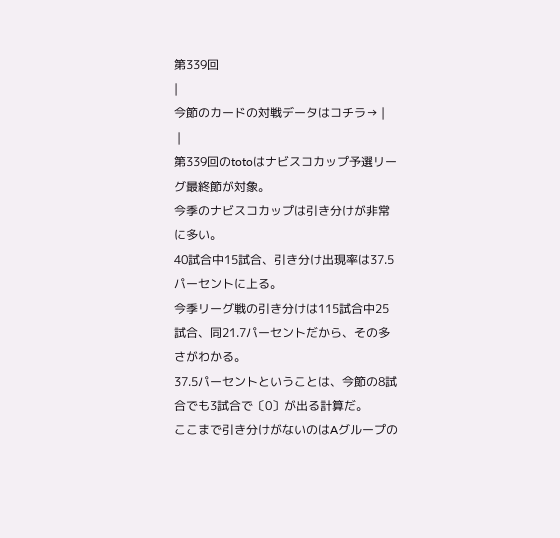第339回
|
今節のカードの対戦データはコチラ→ |
 |
第339回のtotoはナビスコカップ予選リーグ最終節が対象。
今季のナビスコカップは引き分けが非常に多い。
40試合中15試合、引き分け出現率は37.5パーセントに上る。
今季リーグ戦の引き分けは115試合中25試合、同21.7パーセントだから、その多さがわかる。
37.5パーセントということは、今節の8試合でも3試合で〔0〕が出る計算だ。
ここまで引き分けがないのはAグループの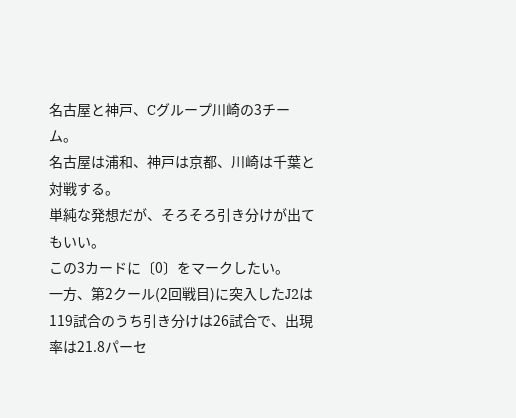名古屋と神戸、Cグループ川崎の3チーム。
名古屋は浦和、神戸は京都、川崎は千葉と対戦する。
単純な発想だが、そろそろ引き分けが出てもいい。
この3カードに〔0〕をマークしたい。
一方、第2クール(2回戦目)に突入したJ2は119試合のうち引き分けは26試合で、出現率は21.8パーセ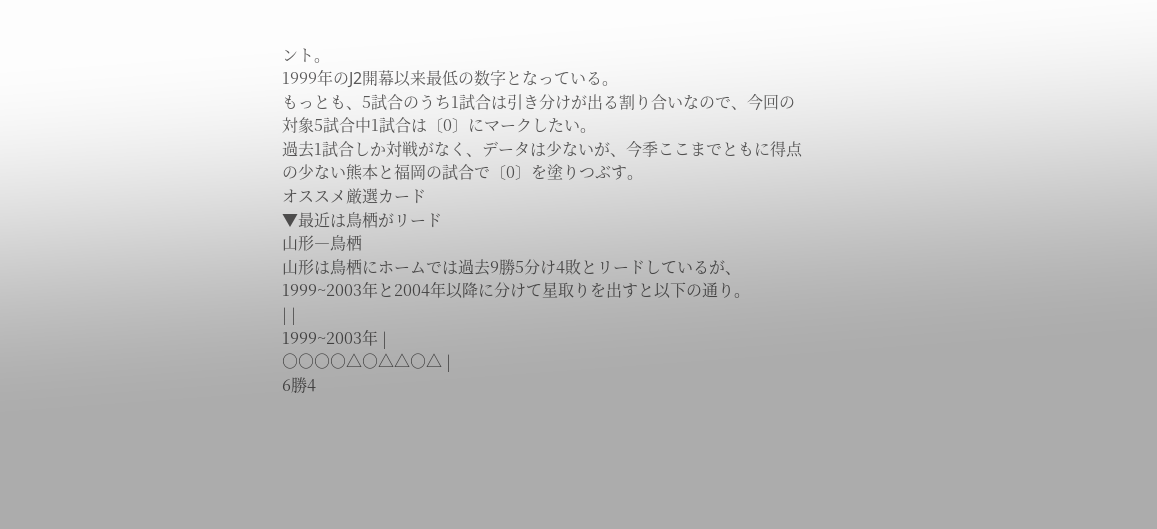ント。
1999年のJ2開幕以来最低の数字となっている。
もっとも、5試合のうち1試合は引き分けが出る割り合いなので、今回の対象5試合中1試合は〔0〕にマークしたい。
過去1試合しか対戦がなく、データは少ないが、今季ここまでともに得点の少ない熊本と福岡の試合で〔0〕を塗りつぶす。
オススメ厳選カード
▼最近は鳥栖がリード
山形―鳥栖
山形は鳥栖にホームでは過去9勝5分け4敗とリードしているが、1999~2003年と2004年以降に分けて星取りを出すと以下の通り。
| |
1999~2003年 |
○○○○△○△△○△ |
6勝4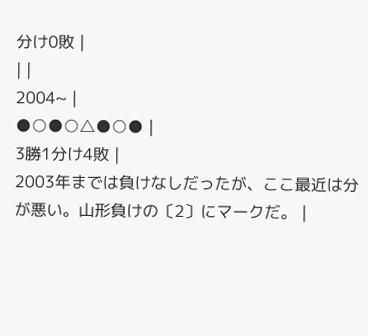分け0敗 |
| |
2004~ |
●○●○△●○● |
3勝1分け4敗 |
2003年までは負けなしだったが、ここ最近は分が悪い。山形負けの〔2〕にマークだ。 |